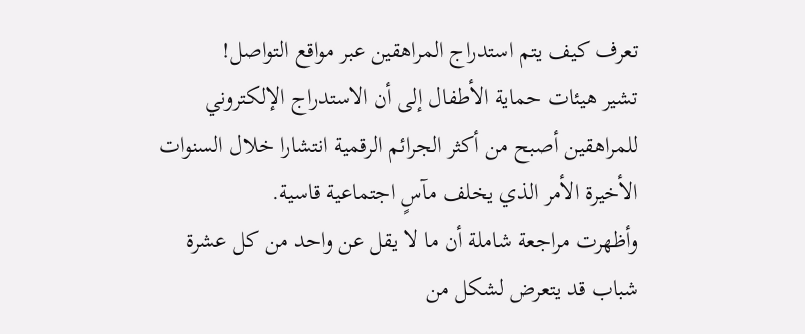تعرف كيف يتم استدراج المراهقين عبر مواقع التواصل!
تشير هيئات حماية الأطفال إلى أن الاستدراج الإلكتروني للمراهقين أصبح من أكثر الجرائم الرقمية انتشارا خلال السنوات الأخيرة الأمر الذي يخلف مآسٍ اجتماعية قاسية.
وأظهرت مراجعة شاملة أن ما لا يقل عن واحد من كل عشرة شباب قد يتعرض لشكل من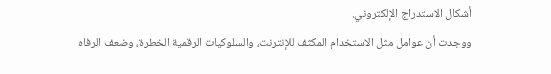أشكال الاستدراج الإلكتروني.
ووجدت أن عوامل مثل الاستخدام المكثف للإنترنت، والسلوكيات الرقمية الخطرة، وضعف الرفاه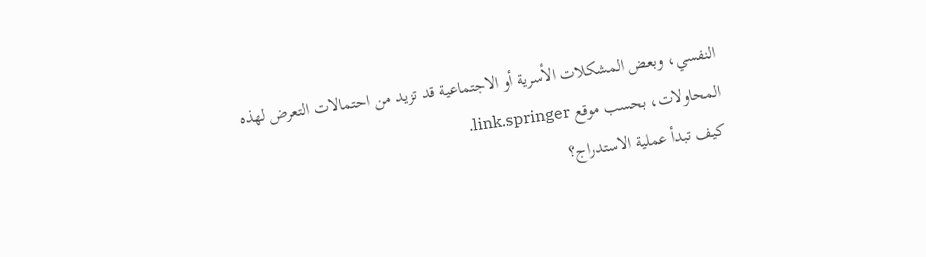النفسي، وبعض المشكلات الأسرية أو الاجتماعية قد تزيد من احتمالات التعرض لهذه المحاولات، بحسب موقع link.springer.
كيف تبدأ عملية الاستدراج؟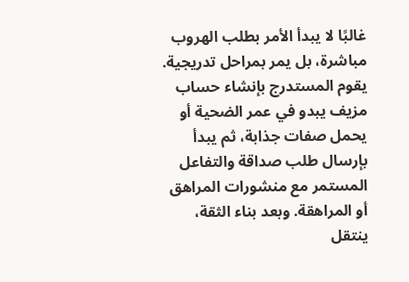غالبًا لا يبدأ الأمر بطلب الهروب مباشرة، بل يمر بمراحل تدريجية. يقوم المستدرج بإنشاء حساب مزيف يبدو في عمر الضحية أو يحمل صفات جذابة، ثم يبدأ بإرسال طلب صداقة والتفاعل المستمر مع منشورات المراهق أو المراهقة. وبعد بناء الثقة، ينتقل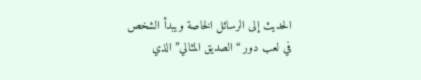الحديث إلى الرسائل الخاصة ويبدأ الشخص في لعب دور “الصديق المثالي” الذي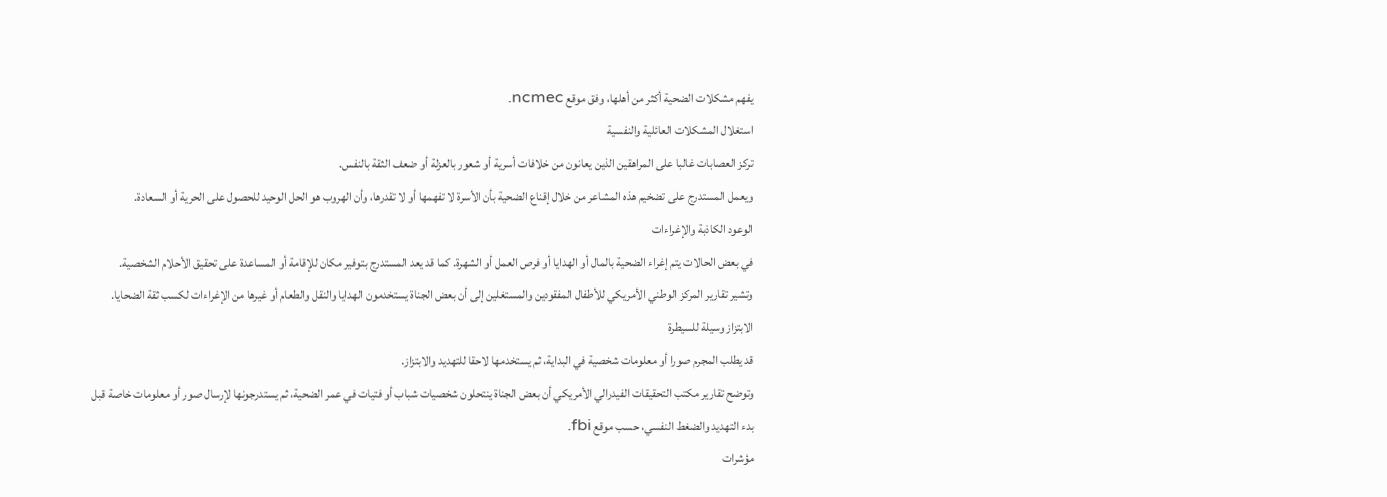يفهم مشكلات الضحية أكثر من أهلها، وفق موقع ncmec.
استغلال المشكلات العائلية والنفسية
تركز العصابات غالبا على المراهقين الذين يعانون من خلافات أسرية أو شعور بالعزلة أو ضعف الثقة بالنفس.
ويعمل المستدرج على تضخيم هذه المشاعر من خلال إقناع الضحية بأن الأسرة لا تفهمها أو لا تقدرها، وأن الهروب هو الحل الوحيد للحصول على الحرية أو السعادة.
الوعود الكاذبة والإغراءات
في بعض الحالات يتم إغراء الضحية بالمال أو الهدايا أو فرص العمل أو الشهرة. كما قد يعد المستدرج بتوفير مكان للإقامة أو المساعدة على تحقيق الأحلام الشخصية.
وتشير تقارير المركز الوطني الأمريكي للأطفال المفقودين والمستغلين إلى أن بعض الجناة يستخدمون الهدايا والنقل والطعام أو غيرها من الإغراءات لكسب ثقة الضحايا.
الابتزاز وسيلة للسيطرة
قد يطلب المجرم صورا أو معلومات شخصية في البداية، ثم يستخدمها لاحقا للتهديد والابتزاز.
وتوضح تقارير مكتب التحقيقات الفيدرالي الأمريكي أن بعض الجناة ينتحلون شخصيات شباب أو فتيات في عمر الضحية، ثم يستدرجونها لإرسال صور أو معلومات خاصة قبل بدء التهديد والضغط النفسي، حسب موقع fbi.
مؤشرات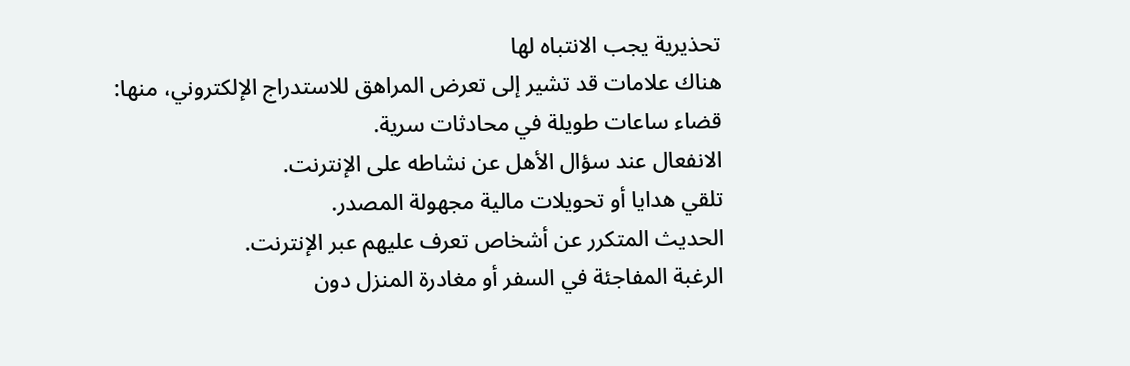تحذيرية يجب الانتباه لها
هناك علامات قد تشير إلى تعرض المراهق للاستدراج الإلكتروني، منها:
قضاء ساعات طويلة في محادثات سرية.
الانفعال عند سؤال الأهل عن نشاطه على الإنترنت.
تلقي هدايا أو تحويلات مالية مجهولة المصدر.
الحديث المتكرر عن أشخاص تعرف عليهم عبر الإنترنت.
الرغبة المفاجئة في السفر أو مغادرة المنزل دون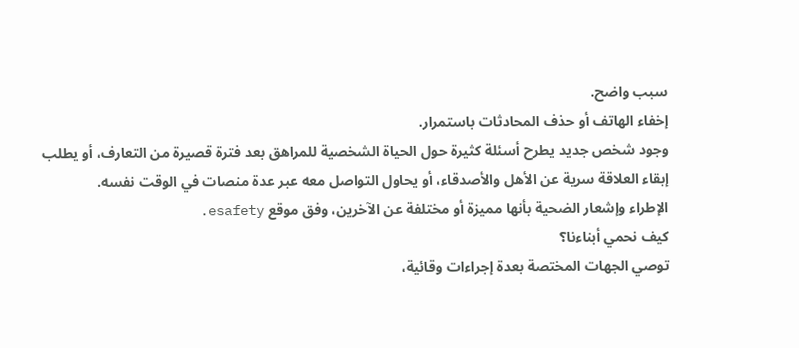سبب واضح.
إخفاء الهاتف أو حذف المحادثات باستمرار.
وجود شخص جديد يطرح أسئلة كثيرة حول الحياة الشخصية للمراهق بعد فترة قصيرة من التعارف، أو يطلب إبقاء العلاقة سرية عن الأهل والأصدقاء، أو يحاول التواصل معه عبر عدة منصات في الوقت نفسه.
الإطراء وإشعار الضحية بأنها مميزة أو مختلفة عن الآخرين، وفق موقع esafety.
كيف نحمي أبناءنا؟
توصي الجهات المختصة بعدة إجراءات وقائية،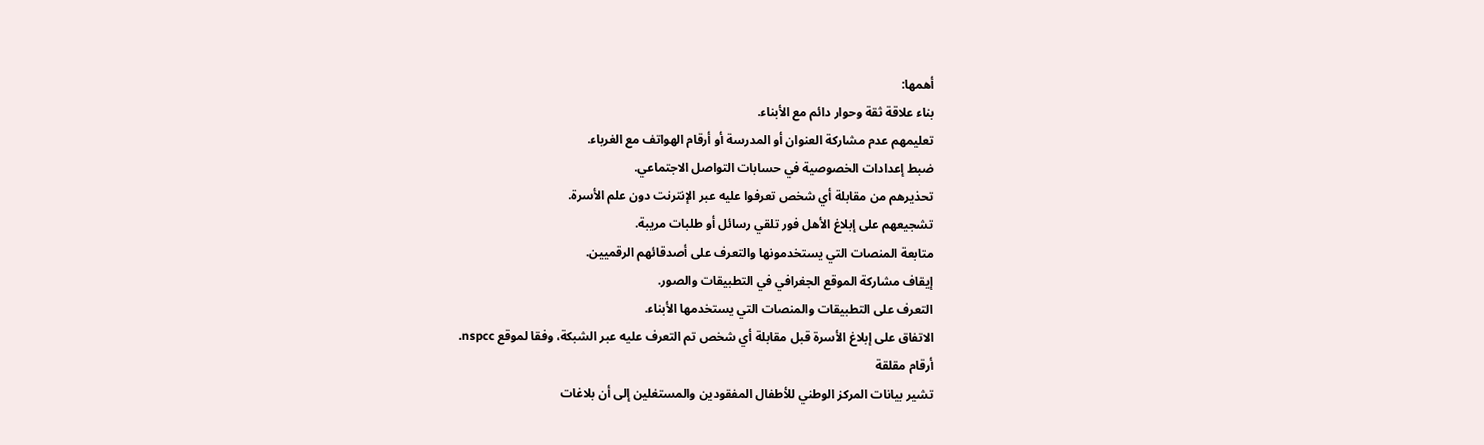أهمها:
بناء علاقة ثقة وحوار دائم مع الأبناء.
تعليمهم عدم مشاركة العنوان أو المدرسة أو أرقام الهواتف مع الغرباء.
ضبط إعدادات الخصوصية في حسابات التواصل الاجتماعي.
تحذيرهم من مقابلة أي شخص تعرفوا عليه عبر الإنترنت دون علم الأسرة.
تشجيعهم على إبلاغ الأهل فور تلقي رسائل أو طلبات مريبة.
متابعة المنصات التي يستخدمونها والتعرف على أصدقائهم الرقميين.
إيقاف مشاركة الموقع الجغرافي في التطبيقات والصور.
التعرف على التطبيقات والمنصات التي يستخدمها الأبناء.
الاتفاق على إبلاغ الأسرة قبل مقابلة أي شخص تم التعرف عليه عبر الشبكة، وفقا لموقع nspcc.
أرقام مقلقة
تشير بيانات المركز الوطني للأطفال المفقودين والمستغلين إلى أن بلاغات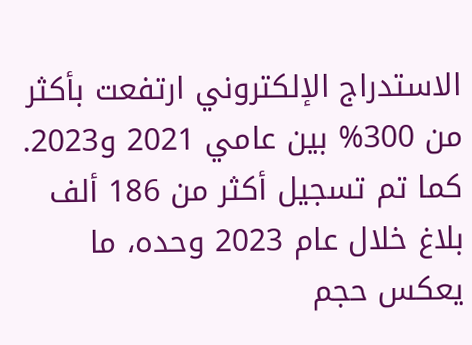الاستدراج الإلكتروني ارتفعت بأكثر من 300% بين عامي 2021 و2023.
كما تم تسجيل أكثر من 186 ألف بلاغ خلال عام 2023 وحده، ما يعكس حجم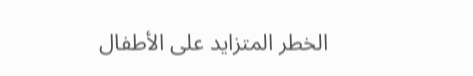الخطر المتزايد على الأطفال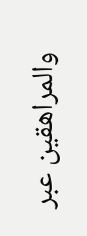والمراهقين عبر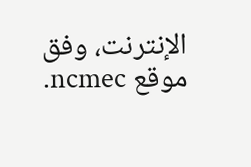الإنترنت، وفق موقع ncmec.